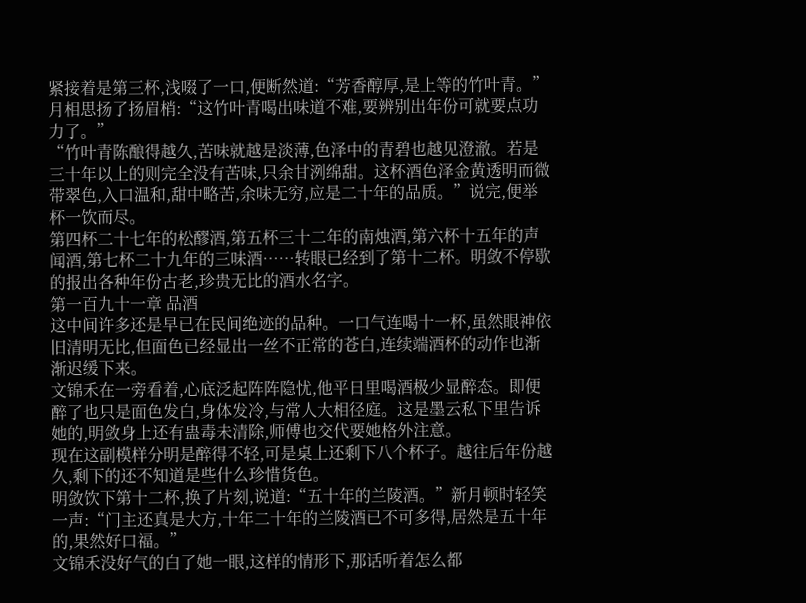紧接着是第三杯,浅啜了一口,便断然道:“芳香醇厚,是上等的竹叶青。”月相思扬了扬眉梢:“这竹叶青喝出味道不难,要辨别出年份可就要点功力了。”
“竹叶青陈酿得越久,苦味就越是淡薄,色泽中的青碧也越见澄澈。若是三十年以上的则完全没有苦味,只余甘洌绵甜。这杯酒色泽金黄透明而微带翠色,入口温和,甜中略苦,余味无穷,应是二十年的品质。”说完,便举杯一饮而尽。
第四杯二十七年的松醪酒,第五杯三十二年的南烛酒,第六杯十五年的声闻酒,第七杯二十九年的三味酒……转眼已经到了第十二杯。明敛不停歇的报出各种年份古老,珍贵无比的酒水名字。
第一百九十一章 品酒
这中间许多还是早已在民间绝迹的品种。一口气连喝十一杯,虽然眼神依旧清明无比,但面色已经显出一丝不正常的苍白,连续端酒杯的动作也渐渐迟缓下来。
文锦禾在一旁看着,心底泛起阵阵隐忧,他平日里喝酒极少显醉态。即便醉了也只是面色发白,身体发冷,与常人大相径庭。这是墨云私下里告诉她的,明敛身上还有蛊毒未清除,师傅也交代要她格外注意。
现在这副模样分明是醉得不轻,可是桌上还剩下八个杯子。越往后年份越久,剩下的还不知道是些什么珍惜货色。
明敛饮下第十二杯,换了片刻,说道:“五十年的兰陵酒。”新月顿时轻笑一声:“门主还真是大方,十年二十年的兰陵酒已不可多得,居然是五十年的,果然好口福。”
文锦禾没好气的白了她一眼,这样的情形下,那话听着怎么都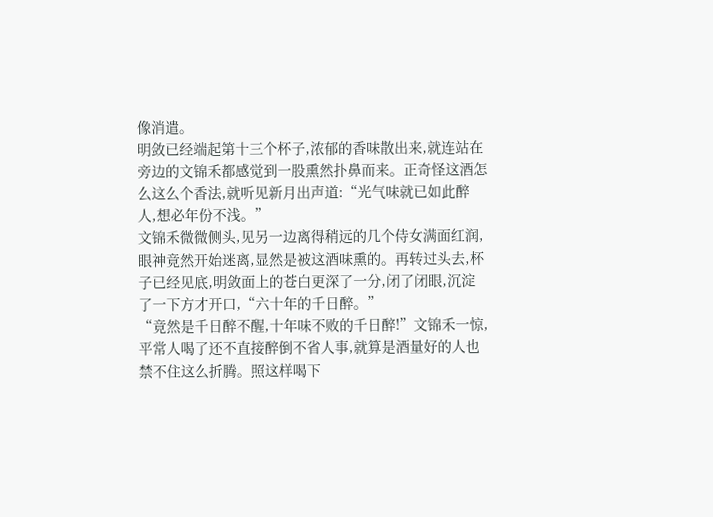像消遣。
明敛已经端起第十三个杯子,浓郁的香味散出来,就连站在旁边的文锦禾都感觉到一股熏然扑鼻而来。正奇怪这酒怎么这么个香法,就听见新月出声道:“光气味就已如此醉人,想必年份不浅。”
文锦禾微微侧头,见另一边离得稍远的几个侍女满面红润,眼神竟然开始迷离,显然是被这酒味熏的。再转过头去,杯子已经见底,明敛面上的苍白更深了一分,闭了闭眼,沉淀了一下方才开口,“六十年的千日醉。”
“竟然是千日醉不醒,十年味不败的千日醉!”文锦禾一惊,平常人喝了还不直接醉倒不省人事,就算是酒量好的人也禁不住这么折腾。照这样喝下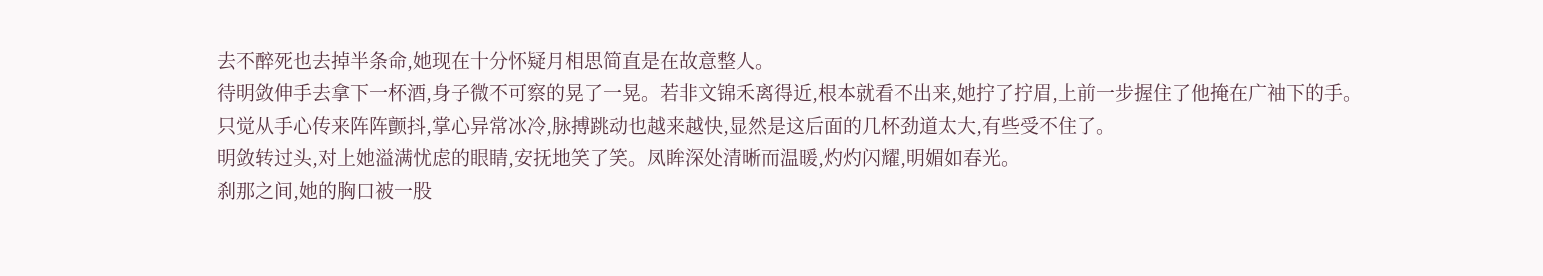去不醉死也去掉半条命,她现在十分怀疑月相思简直是在故意整人。
待明敛伸手去拿下一杯酒,身子微不可察的晃了一晃。若非文锦禾离得近,根本就看不出来,她拧了拧眉,上前一步握住了他掩在广袖下的手。
只觉从手心传来阵阵颤抖,掌心异常冰冷,脉搏跳动也越来越快,显然是这后面的几杯劲道太大,有些受不住了。
明敛转过头,对上她溢满忧虑的眼睛,安抚地笑了笑。凤眸深处清晰而温暖,灼灼闪耀,明媚如春光。
刹那之间,她的胸口被一股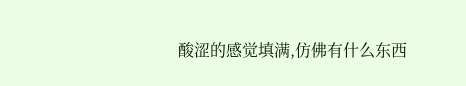酸涩的感觉填满,仿佛有什么东西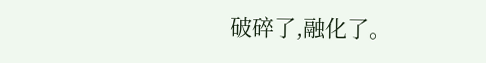破碎了,融化了。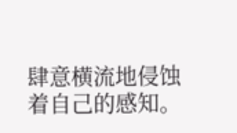肆意横流地侵蚀着自己的感知。